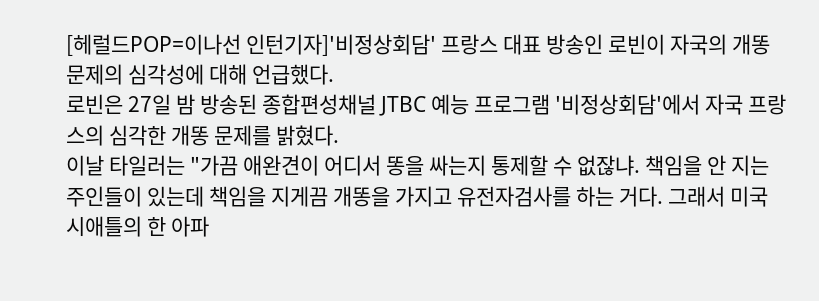[헤럴드POP=이나선 인턴기자]'비정상회담' 프랑스 대표 방송인 로빈이 자국의 개똥 문제의 심각성에 대해 언급했다.
로빈은 27일 밤 방송된 종합편성채널 JTBC 예능 프로그램 '비정상회담'에서 자국 프랑스의 심각한 개똥 문제를 밝혔다.
이날 타일러는 "가끔 애완견이 어디서 똥을 싸는지 통제할 수 없잖냐. 책임을 안 지는 주인들이 있는데 책임을 지게끔 개똥을 가지고 유전자검사를 하는 거다. 그래서 미국 시애틀의 한 아파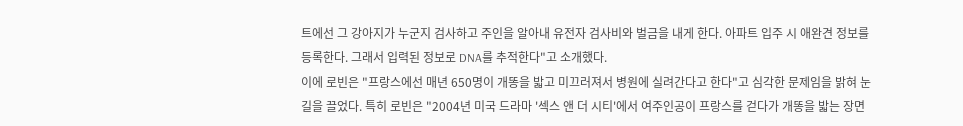트에선 그 강아지가 누군지 검사하고 주인을 알아내 유전자 검사비와 벌금을 내게 한다. 아파트 입주 시 애완견 정보를 등록한다. 그래서 입력된 정보로 DNA를 추적한다"고 소개했다.
이에 로빈은 "프랑스에선 매년 650명이 개똥을 밟고 미끄러져서 병원에 실려간다고 한다"고 심각한 문제임을 밝혀 눈길을 끌었다. 특히 로빈은 "2004년 미국 드라마 '섹스 앤 더 시티'에서 여주인공이 프랑스를 걷다가 개똥을 밟는 장면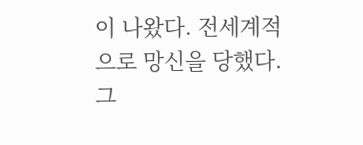이 나왔다. 전세계적으로 망신을 당했다. 그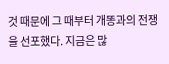것 때문에 그 때부터 개똥과의 전쟁을 선포했다. 지금은 많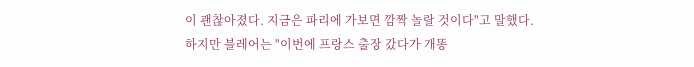이 괜찮아졌다. 지금은 파리에 가보면 깜짝 놀랄 것이다"고 말했다.
하지만 블레어는 "이번에 프랑스 출장 갔다가 개똥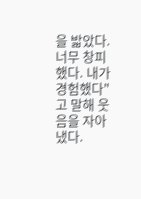을 밟았다. 너무 창피했다. 내가 경험했다"고 말해 웃음을 자아냈다.